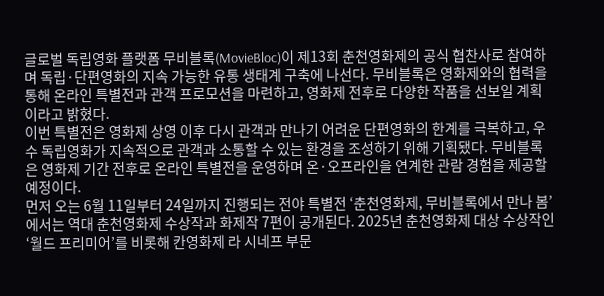글로벌 독립영화 플랫폼 무비블록(MovieBloc)이 제13회 춘천영화제의 공식 협찬사로 참여하며 독립·단편영화의 지속 가능한 유통 생태계 구축에 나선다. 무비블록은 영화제와의 협력을 통해 온라인 특별전과 관객 프로모션을 마련하고, 영화제 전후로 다양한 작품을 선보일 계획이라고 밝혔다.
이번 특별전은 영화제 상영 이후 다시 관객과 만나기 어려운 단편영화의 한계를 극복하고, 우수 독립영화가 지속적으로 관객과 소통할 수 있는 환경을 조성하기 위해 기획됐다. 무비블록은 영화제 기간 전후로 온라인 특별전을 운영하며 온·오프라인을 연계한 관람 경험을 제공할 예정이다.
먼저 오는 6월 11일부터 24일까지 진행되는 전야 특별전 ‘춘천영화제, 무비블록에서 만나 봄’에서는 역대 춘천영화제 수상작과 화제작 7편이 공개된다. 2025년 춘천영화제 대상 수상작인 ‘월드 프리미어’를 비롯해 칸영화제 라 시네프 부문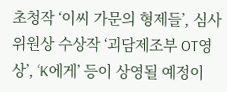초청작 ‘이씨 가문의 형제들’, 심사위원상 수상작 ‘괴담제조부 OT영상’, ‘K에게’ 등이 상영될 예정이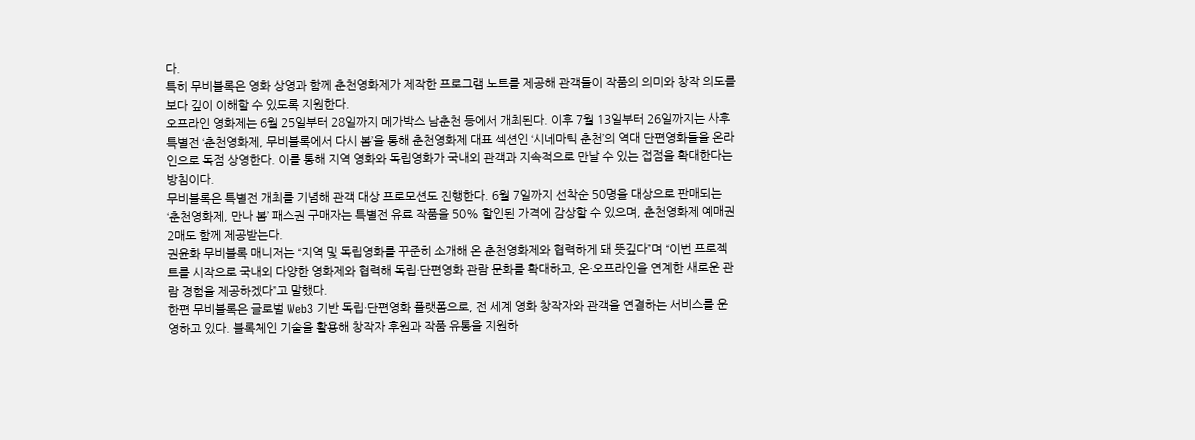다.
특히 무비블록은 영화 상영과 함께 춘천영화제가 제작한 프로그램 노트를 제공해 관객들이 작품의 의미와 창작 의도를 보다 깊이 이해할 수 있도록 지원한다.
오프라인 영화제는 6월 25일부터 28일까지 메가박스 남춘천 등에서 개최된다. 이후 7월 13일부터 26일까지는 사후 특별전 ‘춘천영화제, 무비블록에서 다시 봄’을 통해 춘천영화제 대표 섹션인 ‘시네마틱 춘천’의 역대 단편영화들을 온라인으로 독점 상영한다. 이를 통해 지역 영화와 독립영화가 국내외 관객과 지속적으로 만날 수 있는 접점을 확대한다는 방침이다.
무비블록은 특별전 개최를 기념해 관객 대상 프로모션도 진행한다. 6월 7일까지 선착순 50명을 대상으로 판매되는 ‘춘천영화제, 만나 봄’ 패스권 구매자는 특별전 유료 작품을 50% 할인된 가격에 감상할 수 있으며, 춘천영화제 예매권 2매도 함께 제공받는다.
권윤화 무비블록 매니저는 “지역 및 독립영화를 꾸준히 소개해 온 춘천영화제와 협력하게 돼 뜻깊다”며 “이번 프로젝트를 시작으로 국내외 다양한 영화제와 협력해 독립·단편영화 관람 문화를 확대하고, 온·오프라인을 연계한 새로운 관람 경험을 제공하겠다”고 말했다.
한편 무비블록은 글로벌 Web3 기반 독립·단편영화 플랫폼으로, 전 세계 영화 창작자와 관객을 연결하는 서비스를 운영하고 있다. 블록체인 기술을 활용해 창작자 후원과 작품 유통을 지원하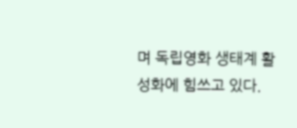며 독립영화 생태계 활성화에 힘쓰고 있다.